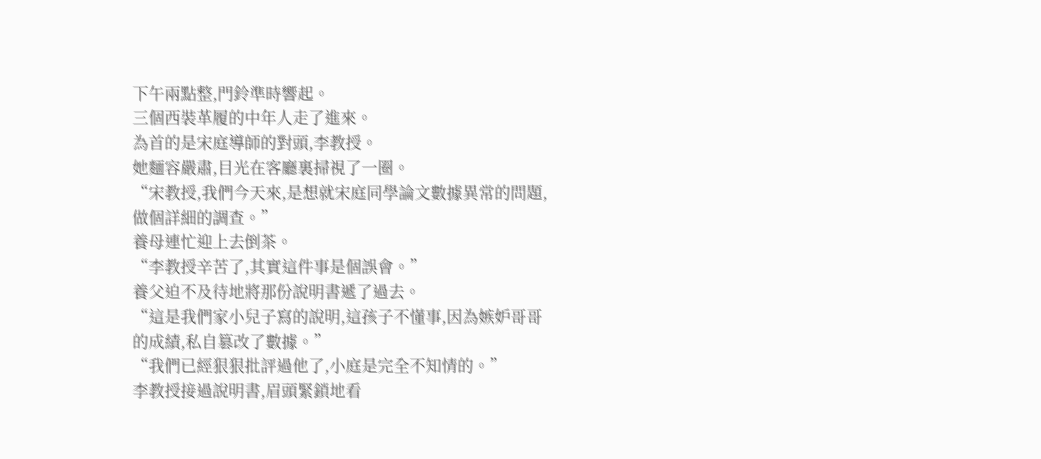下午兩點整,門鈴準時響起。
三個西裝革履的中年人走了進來。
為首的是宋庭導師的對頭,李教授。
她麵容嚴肅,目光在客廳裏掃視了一圈。
“宋教授,我們今天來,是想就宋庭同學論文數據異常的問題,做個詳細的調查。”
養母連忙迎上去倒茶。
“李教授辛苦了,其實這件事是個誤會。”
養父迫不及待地將那份說明書遞了過去。
“這是我們家小兒子寫的說明,這孩子不懂事,因為嫉妒哥哥的成績,私自篡改了數據。”
“我們已經狠狠批評過他了,小庭是完全不知情的。”
李教授接過說明書,眉頭緊鎖地看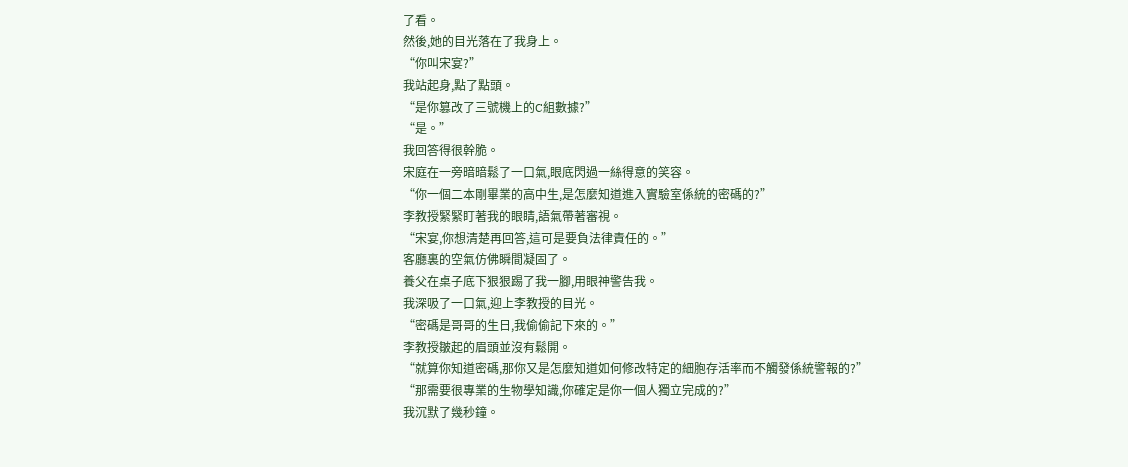了看。
然後,她的目光落在了我身上。
“你叫宋宴?”
我站起身,點了點頭。
“是你篡改了三號機上的C組數據?”
“是。”
我回答得很幹脆。
宋庭在一旁暗暗鬆了一口氣,眼底閃過一絲得意的笑容。
“你一個二本剛畢業的高中生,是怎麼知道進入實驗室係統的密碼的?”
李教授緊緊盯著我的眼睛,語氣帶著審視。
“宋宴,你想清楚再回答,這可是要負法律責任的。”
客廳裏的空氣仿佛瞬間凝固了。
養父在桌子底下狠狠踢了我一腳,用眼神警告我。
我深吸了一口氣,迎上李教授的目光。
“密碼是哥哥的生日,我偷偷記下來的。”
李教授皺起的眉頭並沒有鬆開。
“就算你知道密碼,那你又是怎麼知道如何修改特定的細胞存活率而不觸發係統警報的?”
“那需要很專業的生物學知識,你確定是你一個人獨立完成的?”
我沉默了幾秒鐘。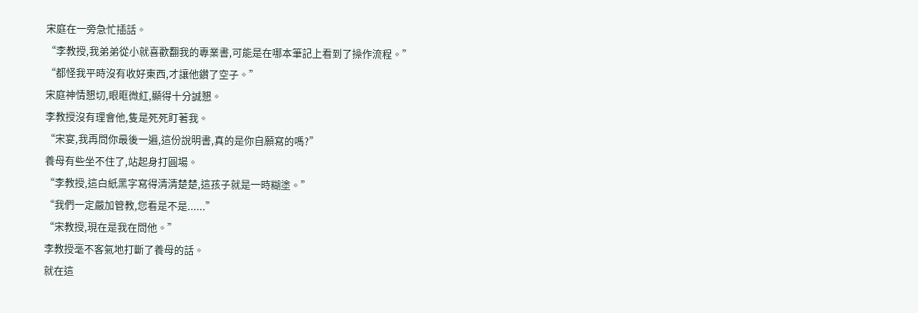宋庭在一旁急忙插話。
“李教授,我弟弟從小就喜歡翻我的專業書,可能是在哪本筆記上看到了操作流程。”
“都怪我平時沒有收好東西,才讓他鑽了空子。”
宋庭神情懇切,眼眶微紅,顯得十分誠懇。
李教授沒有理會他,隻是死死盯著我。
“宋宴,我再問你最後一遍,這份說明書,真的是你自願寫的嗎?”
養母有些坐不住了,站起身打圓場。
“李教授,這白紙黑字寫得清清楚楚,這孩子就是一時糊塗。”
“我們一定嚴加管教,您看是不是......”
“宋教授,現在是我在問他。”
李教授毫不客氣地打斷了養母的話。
就在這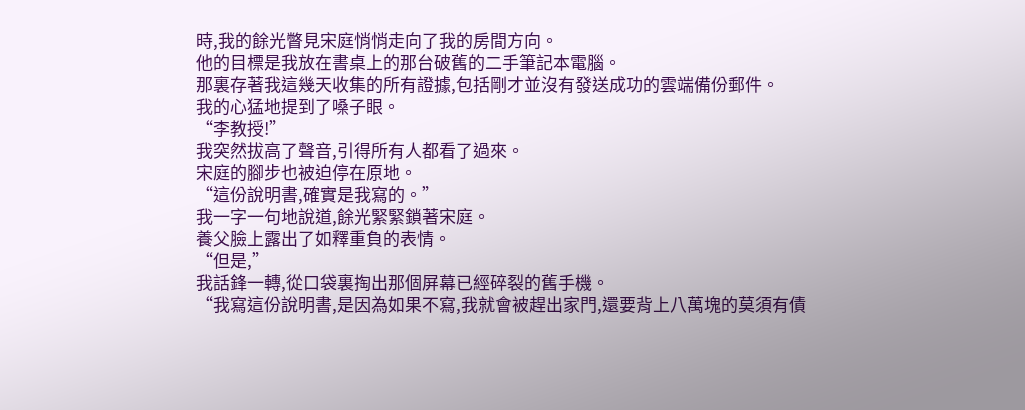時,我的餘光瞥見宋庭悄悄走向了我的房間方向。
他的目標是我放在書桌上的那台破舊的二手筆記本電腦。
那裏存著我這幾天收集的所有證據,包括剛才並沒有發送成功的雲端備份郵件。
我的心猛地提到了嗓子眼。
“李教授!”
我突然拔高了聲音,引得所有人都看了過來。
宋庭的腳步也被迫停在原地。
“這份說明書,確實是我寫的。”
我一字一句地說道,餘光緊緊鎖著宋庭。
養父臉上露出了如釋重負的表情。
“但是,”
我話鋒一轉,從口袋裏掏出那個屏幕已經碎裂的舊手機。
“我寫這份說明書,是因為如果不寫,我就會被趕出家門,還要背上八萬塊的莫須有債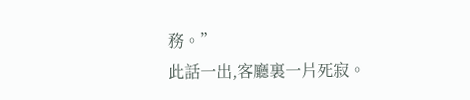務。”
此話一出,客廳裏一片死寂。